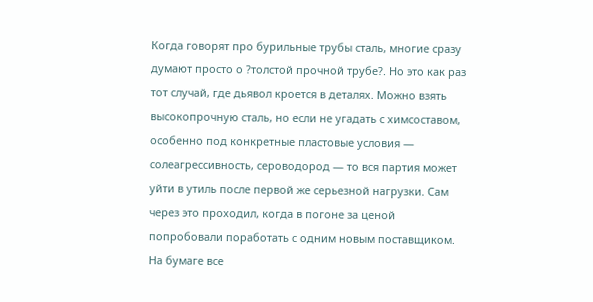Когда говорят про бурильные трубы сталь, многие сразу думают просто о ?толстой прочной трубе?. Но это как раз тот случай, где дьявол кроется в деталях. Можно взять высокопрочную сталь, но если не угадать с химсоставом, особенно под конкретные пластовые условия — солеагрессивность, сероводород — то вся партия может уйти в утиль после первой же серьезной нагрузки. Сам через это проходил, когда в погоне за ценой попробовали поработать с одним новым поставщиком. На бумаге все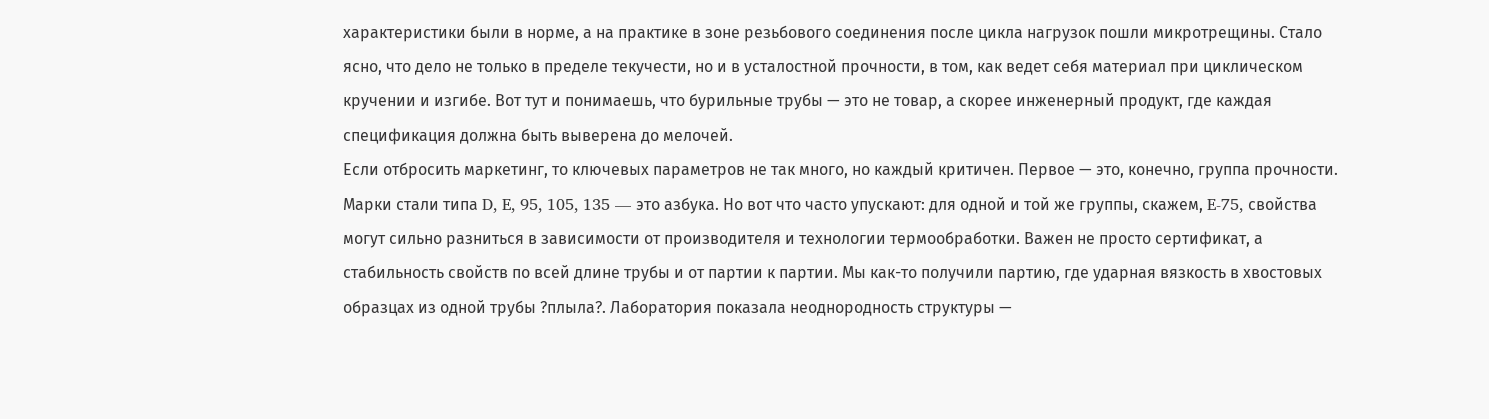характеристики были в норме, а на практике в зоне резьбового соединения после цикла нагрузок пошли микротрещины. Стало ясно, что дело не только в пределе текучести, но и в усталостной прочности, в том, как ведет себя материал при циклическом кручении и изгибе. Вот тут и понимаешь, что бурильные трубы — это не товар, а скорее инженерный продукт, где каждая спецификация должна быть выверена до мелочей.
Если отбросить маркетинг, то ключевых параметров не так много, но каждый критичен. Первое — это, конечно, группа прочности. Марки стали типа D, E, 95, 105, 135 — это азбука. Но вот что часто упускают: для одной и той же группы, скажем, E-75, свойства могут сильно разниться в зависимости от производителя и технологии термообработки. Важен не просто сертификат, а стабильность свойств по всей длине трубы и от партии к партии. Мы как-то получили партию, где ударная вязкость в хвостовых образцах из одной трубы ?плыла?. Лаборатория показала неоднородность структуры —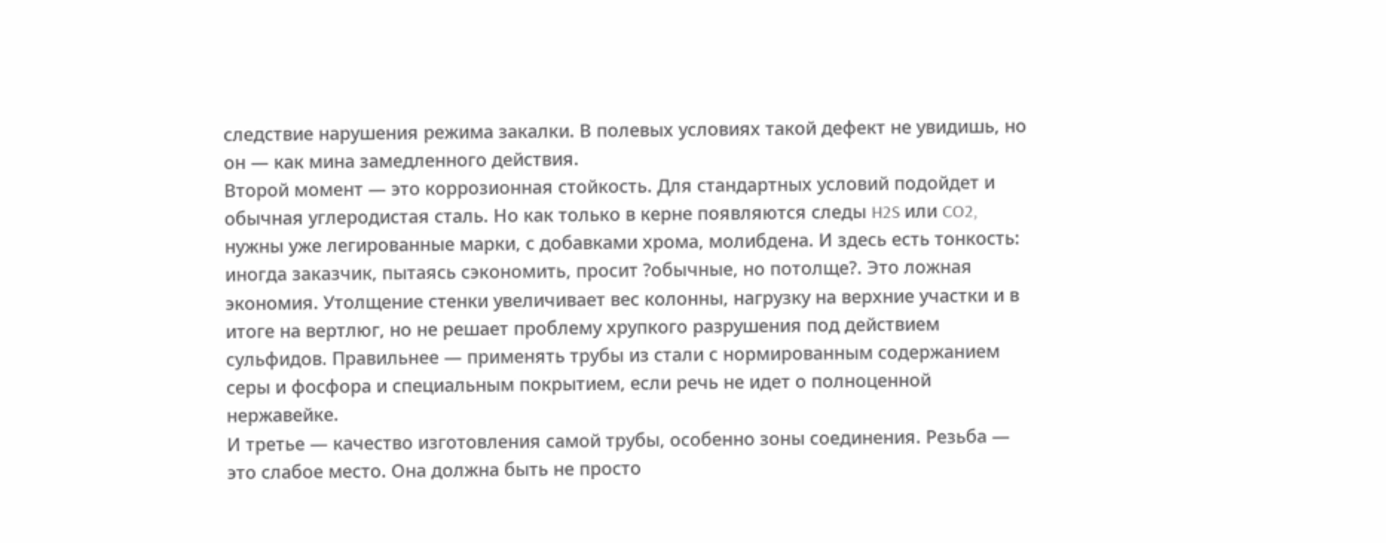следствие нарушения режима закалки. В полевых условиях такой дефект не увидишь, но он — как мина замедленного действия.
Второй момент — это коррозионная стойкость. Для стандартных условий подойдет и обычная углеродистая сталь. Но как только в керне появляются следы H2S или CO2, нужны уже легированные марки, с добавками хрома, молибдена. И здесь есть тонкость: иногда заказчик, пытаясь сэкономить, просит ?обычные, но потолще?. Это ложная экономия. Утолщение стенки увеличивает вес колонны, нагрузку на верхние участки и в итоге на вертлюг, но не решает проблему хрупкого разрушения под действием сульфидов. Правильнее — применять трубы из стали с нормированным содержанием серы и фосфора и специальным покрытием, если речь не идет о полноценной нержавейке.
И третье — качество изготовления самой трубы, особенно зоны соединения. Резьба — это слабое место. Она должна быть не просто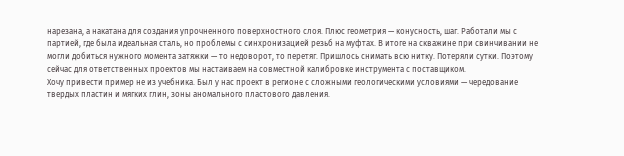нарезана, а накатана для создания упрочненного поверхностного слоя. Плюс геометрия — конусность, шаг. Работали мы с партией, где была идеальная сталь, но проблемы с синхронизацией резьб на муфтах. В итоге на скважине при свинчивании не могли добиться нужного момента затяжки — то недоворот, то перетяг. Пришлось снимать всю нитку. Потеряли сутки. Поэтому сейчас для ответственных проектов мы настаиваем на совместной калибровке инструмента с поставщиком.
Хочу привести пример не из учебника. Был у нас проект в регионе с сложными геологическими условиями — чередование твердых пластин и мягких глин, зоны аномального пластового давления.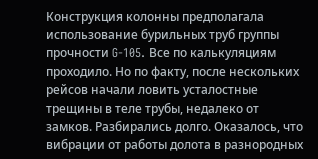Конструкция колонны предполагала использование бурильных труб группы прочности G-105. Все по калькуляциям проходило. Но по факту, после нескольких рейсов начали ловить усталостные трещины в теле трубы, недалеко от замков. Разбирались долго. Оказалось, что вибрации от работы долота в разнородных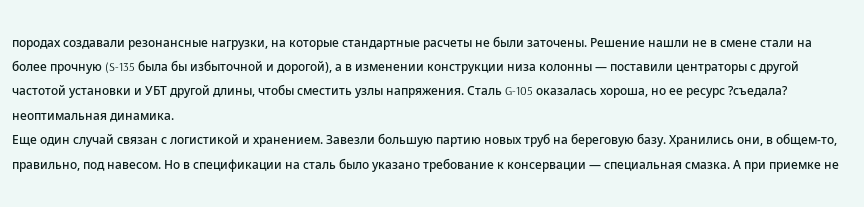породах создавали резонансные нагрузки, на которые стандартные расчеты не были заточены. Решение нашли не в смене стали на более прочную (S-135 была бы избыточной и дорогой), а в изменении конструкции низа колонны — поставили центраторы с другой частотой установки и УБТ другой длины, чтобы сместить узлы напряжения. Сталь G-105 оказалась хороша, но ее ресурс ?съедала? неоптимальная динамика.
Еще один случай связан с логистикой и хранением. Завезли большую партию новых труб на береговую базу. Хранились они, в общем-то, правильно, под навесом. Но в спецификации на сталь было указано требование к консервации — специальная смазка. А при приемке не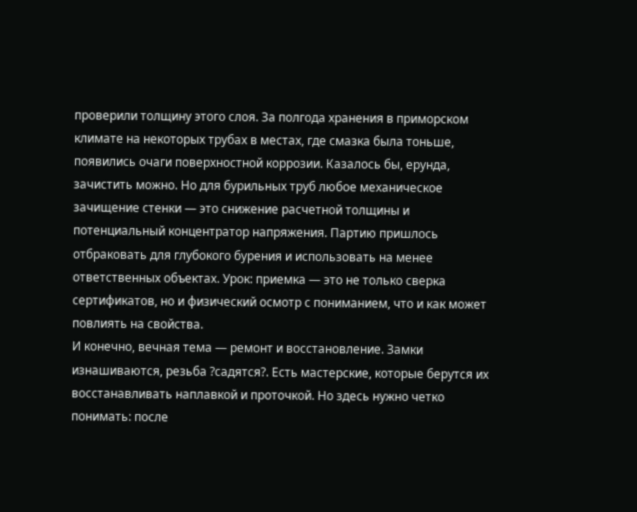проверили толщину этого слоя. За полгода хранения в приморском климате на некоторых трубах в местах, где смазка была тоньше, появились очаги поверхностной коррозии. Казалось бы, ерунда, зачистить можно. Но для бурильных труб любое механическое зачищение стенки — это снижение расчетной толщины и потенциальный концентратор напряжения. Партию пришлось отбраковать для глубокого бурения и использовать на менее ответственных объектах. Урок: приемка — это не только сверка сертификатов, но и физический осмотр с пониманием, что и как может повлиять на свойства.
И конечно, вечная тема — ремонт и восстановление. Замки изнашиваются, резьба ?садятся?. Есть мастерские, которые берутся их восстанавливать наплавкой и проточкой. Но здесь нужно четко понимать: после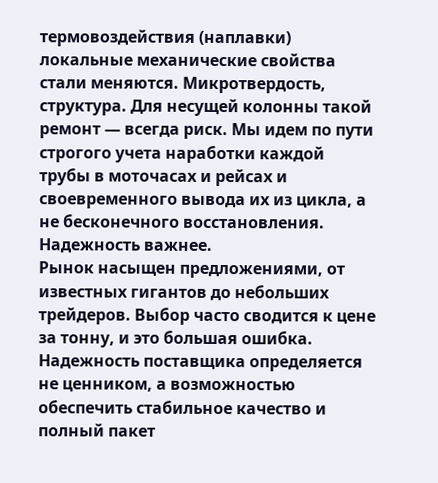термовоздействия (наплавки) локальные механические свойства стали меняются. Микротвердость, структура. Для несущей колонны такой ремонт — всегда риск. Мы идем по пути строгого учета наработки каждой трубы в моточасах и рейсах и своевременного вывода их из цикла, а не бесконечного восстановления. Надежность важнее.
Рынок насыщен предложениями, от известных гигантов до небольших трейдеров. Выбор часто сводится к цене за тонну, и это большая ошибка. Надежность поставщика определяется не ценником, а возможностью обеспечить стабильное качество и полный пакет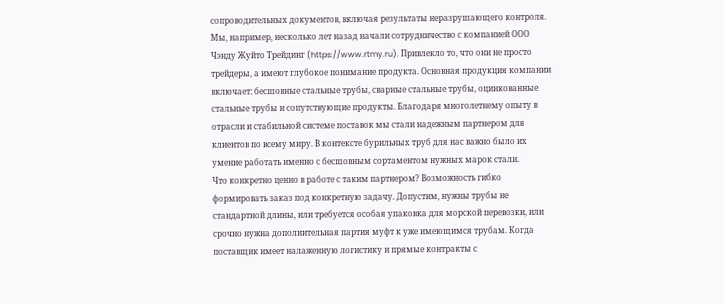сопроводительных документов, включая результаты неразрушающего контроля. Мы, например, несколько лет назад начали сотрудничество с компанией ООО Чэнду Жуйто Трейдинг (https://www.rtmy.ru). Привлекло то, что они не просто трейдеры, а имеют глубокое понимание продукта. Основная продукция компании включает: бесшовные стальные трубы, сварные стальные трубы, оцинкованные стальные трубы и сопутствующие продукты. Благодаря многолетнему опыту в отрасли и стабильной системе поставок мы стали надежным партнером для клиентов по всему миру. В контексте бурильных труб для нас важно было их умение работать именно с бесшовным сортаментом нужных марок стали.
Что конкретно ценно в работе с таким партнером? Возможность гибко формировать заказ под конкретную задачу. Допустим, нужны трубы не стандартной длины, или требуется особая упаковка для морской перевозки, или срочно нужна дополнительная партия муфт к уже имеющимся трубам. Когда поставщик имеет налаженную логистику и прямые контракты с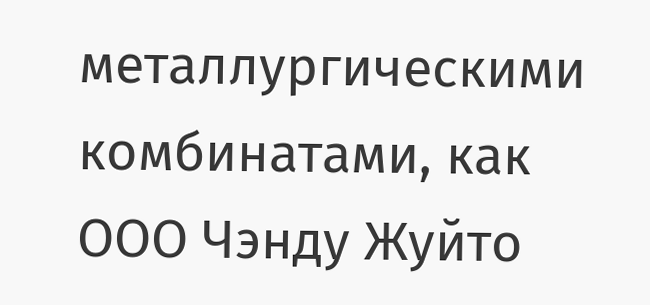металлургическими комбинатами, как ООО Чэнду Жуйто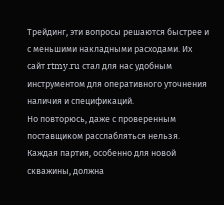Трейдинг, эти вопросы решаются быстрее и с меньшими накладными расходами. Их сайт rtmy.ru стал для нас удобным инструментом для оперативного уточнения наличия и спецификаций.
Но повторюсь, даже с проверенным поставщиком расслабляться нельзя. Каждая партия, особенно для новой скважины, должна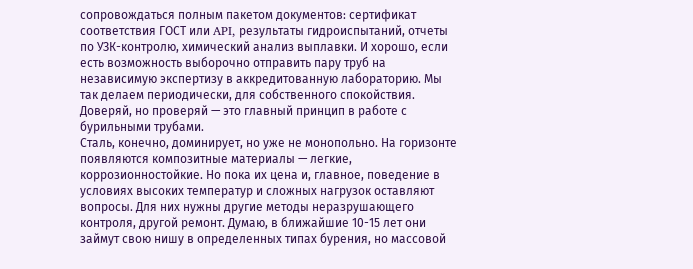сопровождаться полным пакетом документов: сертификат соответствия ГОСТ или API, результаты гидроиспытаний, отчеты по УЗК-контролю, химический анализ выплавки. И хорошо, если есть возможность выборочно отправить пару труб на независимую экспертизу в аккредитованную лабораторию. Мы так делаем периодически, для собственного спокойствия. Доверяй, но проверяй — это главный принцип в работе с бурильными трубами.
Сталь, конечно, доминирует, но уже не монопольно. На горизонте появляются композитные материалы — легкие, коррозионностойкие. Но пока их цена и, главное, поведение в условиях высоких температур и сложных нагрузок оставляют вопросы. Для них нужны другие методы неразрушающего контроля, другой ремонт. Думаю, в ближайшие 10-15 лет они займут свою нишу в определенных типах бурения, но массовой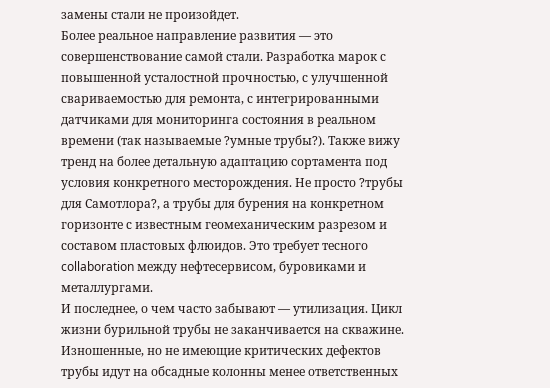замены стали не произойдет.
Более реальное направление развития — это совершенствование самой стали. Разработка марок с повышенной усталостной прочностью, с улучшенной свариваемостью для ремонта, с интегрированными датчиками для мониторинга состояния в реальном времени (так называемые ?умные трубы?). Также вижу тренд на более детальную адаптацию сортамента под условия конкретного месторождения. Не просто ?трубы для Самотлора?, а трубы для бурения на конкретном горизонте с известным геомеханическим разрезом и составом пластовых флюидов. Это требует тесного collaboration между нефтесервисом, буровиками и металлургами.
И последнее, о чем часто забывают — утилизация. Цикл жизни бурильной трубы не заканчивается на скважине. Изношенные, но не имеющие критических дефектов трубы идут на обсадные колонны менее ответственных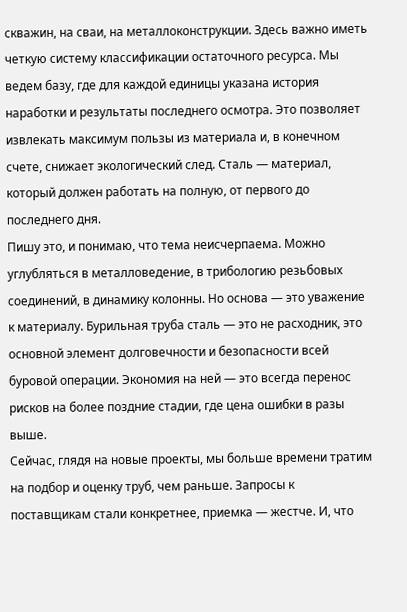скважин, на сваи, на металлоконструкции. Здесь важно иметь четкую систему классификации остаточного ресурса. Мы ведем базу, где для каждой единицы указана история наработки и результаты последнего осмотра. Это позволяет извлекать максимум пользы из материала и, в конечном счете, снижает экологический след. Сталь — материал, который должен работать на полную, от первого до последнего дня.
Пишу это, и понимаю, что тема неисчерпаема. Можно углубляться в металловедение, в трибологию резьбовых соединений, в динамику колонны. Но основа — это уважение к материалу. Бурильная труба сталь — это не расходник, это основной элемент долговечности и безопасности всей буровой операции. Экономия на ней — это всегда перенос рисков на более поздние стадии, где цена ошибки в разы выше.
Сейчас, глядя на новые проекты, мы больше времени тратим на подбор и оценку труб, чем раньше. Запросы к поставщикам стали конкретнее, приемка — жестче. И, что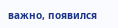важно, появился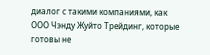диалог с такими компаниями, как ООО Чэнду Жуйто Трейдинг, которые готовы не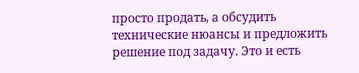просто продать, а обсудить технические нюансы и предложить решение под задачу. Это и есть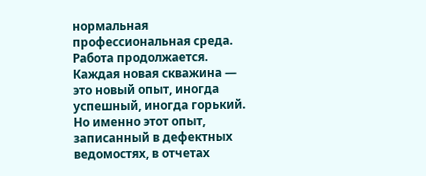нормальная профессиональная среда.
Работа продолжается. Каждая новая скважина — это новый опыт, иногда успешный, иногда горький. Но именно этот опыт, записанный в дефектных ведомостях, в отчетах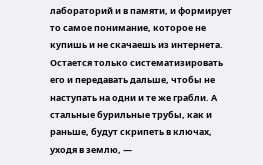лабораторий и в памяти, и формирует то самое понимание, которое не купишь и не скачаешь из интернета. Остается только систематизировать его и передавать дальше, чтобы не наступать на одни и те же грабли. А стальные бурильные трубы, как и раньше, будут скрипеть в ключах, уходя в землю, —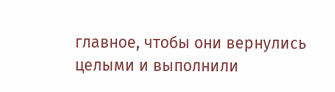главное, чтобы они вернулись целыми и выполнили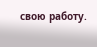свою работу.